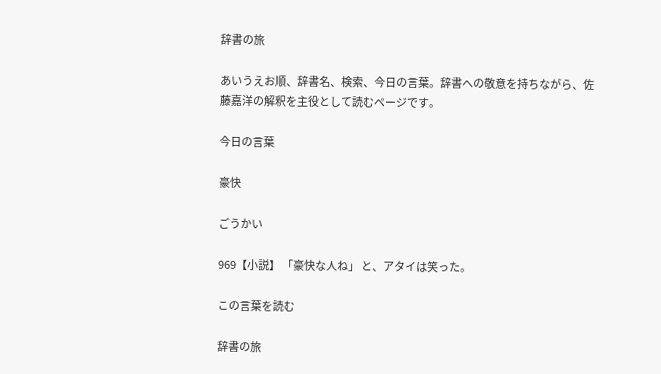辞書の旅

あいうえお順、辞書名、検索、今日の言葉。辞書への敬意を持ちながら、佐藤嘉洋の解釈を主役として読むページです。

今日の言葉

豪快

ごうかい

969【小説】 「豪快な人ね」 と、アタイは笑った。

この言葉を読む

辞書の旅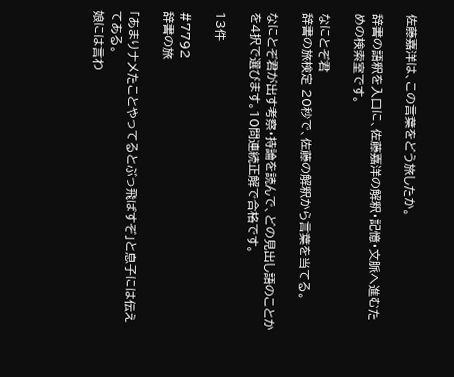佐藤嘉洋は、この言葉をどう旅したか。

辞書の語釈を入口に、佐藤嘉洋の解釈・記憶・文脈へ進むための検索室です。

なにとぞ君
辞書の旅検定 20秒で、佐藤の解釈から言葉を当てる。

なにとぞ君が出す考察・持論を読んで、どの見出し語のことかを4択で選びます。10問連続正解で合格です。

13件

#7792
辞書の旅

「あまりナメたことやってるとぶっ飛ばすぞ」と息子には伝えてある。
娘には言わ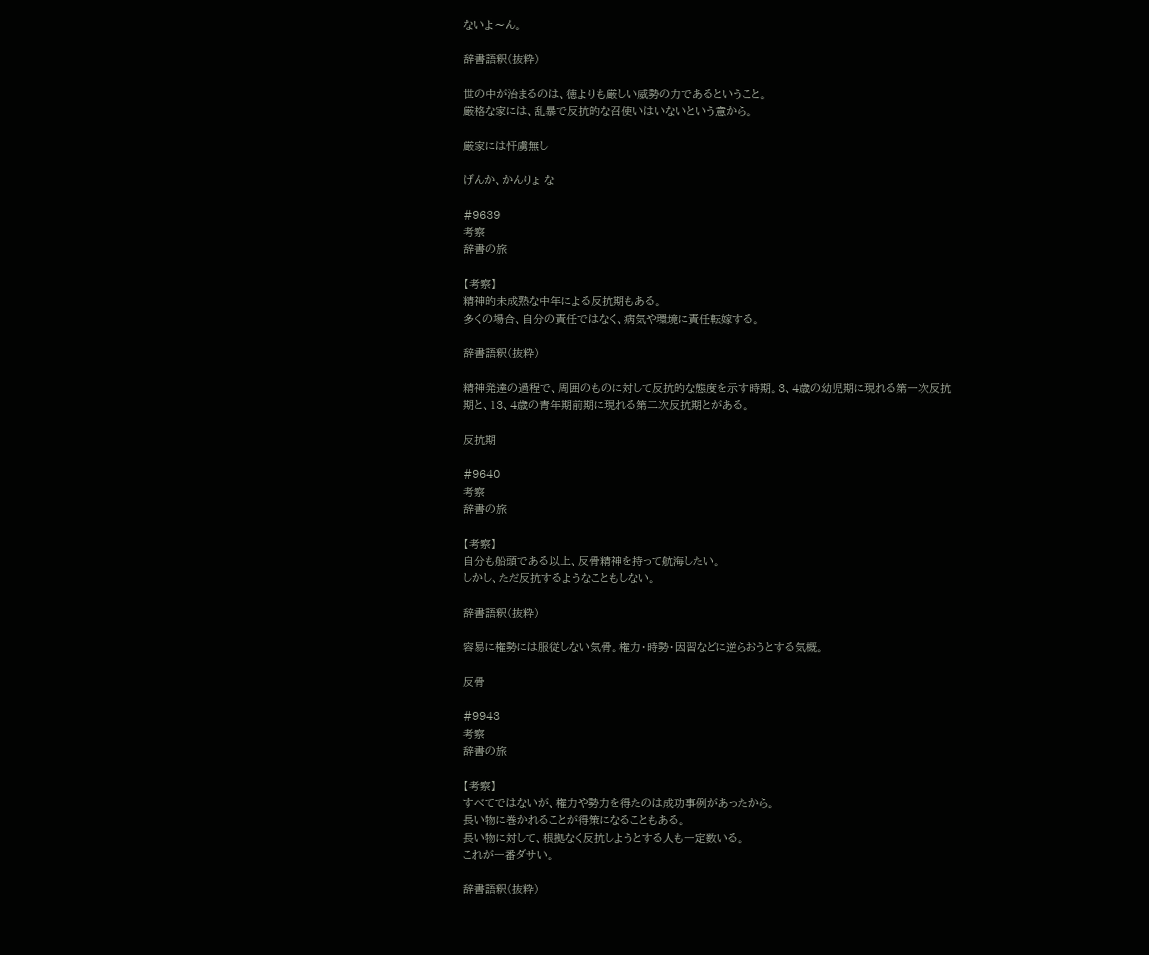ないよ〜ん。

辞書語釈(抜粋)

世の中が治まるのは、徳よりも厳しい威勢の力であるということ。
厳格な家には、乱暴で反抗的な召使いはいないという意から。

厳家には忓虜無し

げんか、かんりょ な

#9639
考察
辞書の旅

【考察】
精神的未成熟な中年による反抗期もある。
多くの場合、自分の責任ではなく、病気や環境に責任転嫁する。

辞書語釈(抜粋)

精神発達の過程で、周囲のものに対して反抗的な態度を示す時期。3、4歳の幼児期に現れる第一次反抗期と、13、4歳の青年期前期に現れる第二次反抗期とがある。

反抗期

#9640
考察
辞書の旅

【考察】
自分も船頭である以上、反骨精神を持って航海したい。
しかし、ただ反抗するようなこともしない。

辞書語釈(抜粋)

容易に権勢には服従しない気骨。権力・時勢・因習などに逆らおうとする気概。

反骨

#9943
考察
辞書の旅

【考察】
すべてではないが、権力や勢力を得たのは成功事例があったから。
長い物に巻かれることが得策になることもある。
長い物に対して、根拠なく反抗しようとする人も一定数いる。
これが一番ダサい。

辞書語釈(抜粋)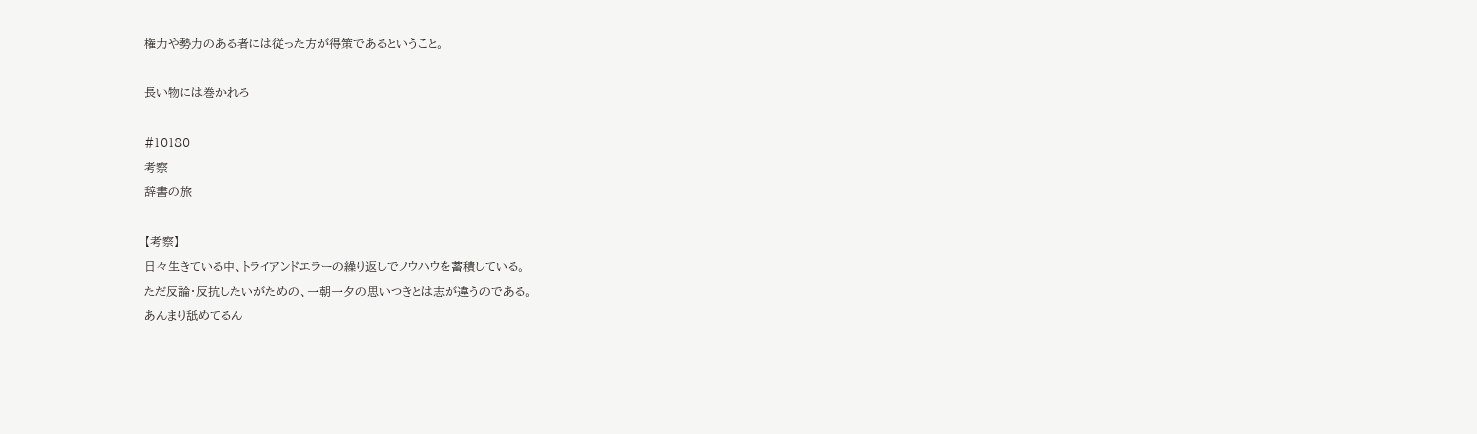権力や勢力のある者には従った方が得策であるということ。

長い物には巻かれろ

#10180
考察
辞書の旅

【考察】
日々生きている中、トライアンドエラーの繰り返しでノウハウを蓄積している。
ただ反論・反抗したいがための、一朝一夕の思いつきとは志が違うのである。
あんまり舐めてるん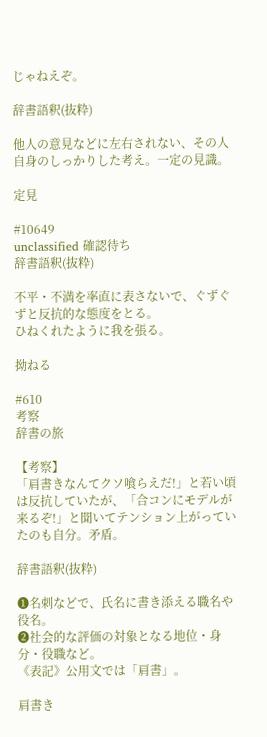じゃねえぞ。

辞書語釈(抜粋)

他人の意見などに左右されない、その人自身のしっかりした考え。一定の見識。

定見

#10649
unclassified 確認待ち
辞書語釈(抜粋)

不平・不満を率直に表さないで、ぐずぐずと反抗的な態度をとる。
ひねくれたように我を張る。

拗ねる

#610
考察
辞書の旅

【考察】
「肩書きなんてクソ喰らえだ!」と若い頃は反抗していたが、「合コンにモデルが来るぞ!」と聞いてテンション上がっていたのも自分。矛盾。

辞書語釈(抜粋)

❶名刺などで、氏名に書き添える職名や役名。
❷社会的な評価の対象となる地位・身分・役職など。
《表記》公用文では「肩書」。

肩書き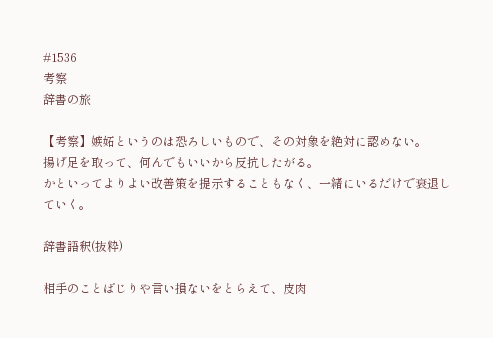#1536
考察
辞書の旅

【考察】嫉妬というのは恐ろしいもので、その対象を絶対に認めない。
揚げ足を取って、何んでもいいから反抗したがる。
かといってよりよい改善策を提示することもなく、一緒にいるだけで衰退していく。

辞書語釈(抜粋)

相手のことばじりや言い損ないをとらえて、皮肉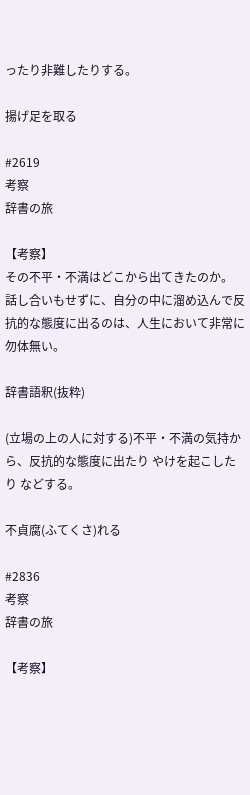ったり非難したりする。

揚げ足を取る

#2619
考察
辞書の旅

【考察】
その不平・不満はどこから出てきたのか。
話し合いもせずに、自分の中に溜め込んで反抗的な態度に出るのは、人生において非常に勿体無い。

辞書語釈(抜粋)

(立場の上の人に対する)不平・不満の気持から、反抗的な態度に出たり やけを起こしたり などする。

不貞腐(ふてくさ)れる

#2836
考察
辞書の旅

【考察】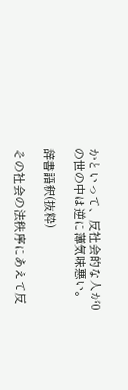かといって、反社会的な人が0の世の中は逆に薄気味悪い。

辞書語釈(抜粋)

その社会の法秩序にあえて反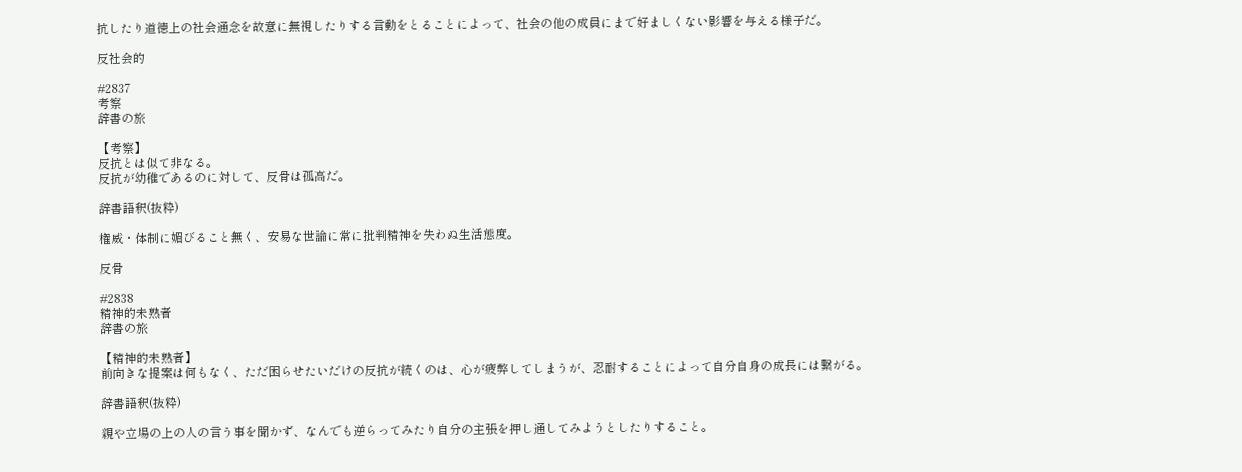抗したり道徳上の社会通念を故意に無視したりする言動をとることによって、社会の他の成員にまで好ましくない影響を与える様子だ。

反社会的

#2837
考察
辞書の旅

【考察】
反抗とは似て非なる。
反抗が幼稚であるのに対して、反骨は孤高だ。

辞書語釈(抜粋)

権威・体制に媚びること無く、安易な世論に常に批判精神を失わぬ生活態度。

反骨

#2838
精神的未熟者
辞書の旅

【精神的未熟者】
前向きな提案は何もなく、ただ困らせたいだけの反抗が続くのは、心が疲弊してしまうが、忍耐することによって自分自身の成長には繋がる。

辞書語釈(抜粋)

親や立場の上の人の言う事を聞かず、なんでも逆らってみたり自分の主張を押し通してみようとしたりすること。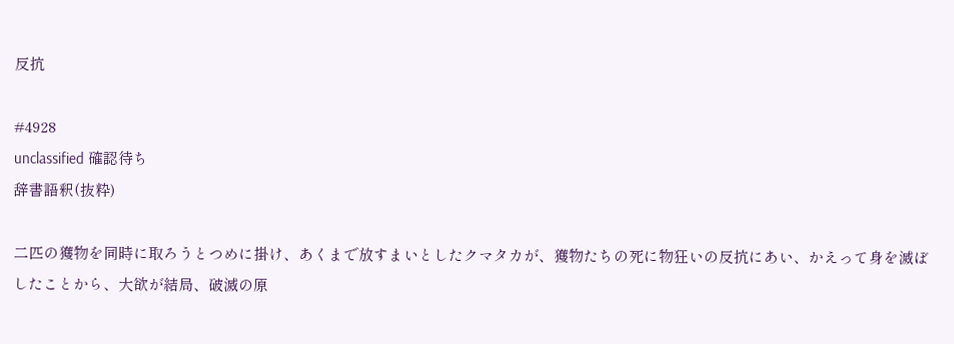反抗

#4928
unclassified 確認待ち
辞書語釈(抜粋)

二匹の獲物を同時に取ろうとつめに掛け、あくまで放すまいとしたクマタカが、獲物たちの死に物狂いの反抗にあい、かえって身を滅ぼしたことから、大欲が結局、破滅の原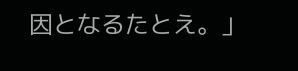因となるたとえ。」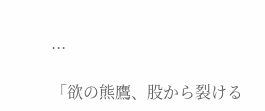...

「欲の熊鷹、股から裂ける